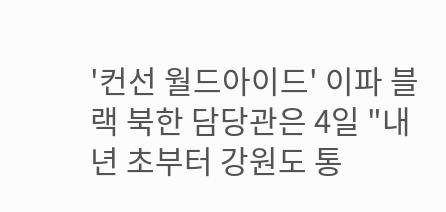'컨선 월드아이드' 이파 블랙 북한 담당관은 4일 "내년 초부터 강원도 통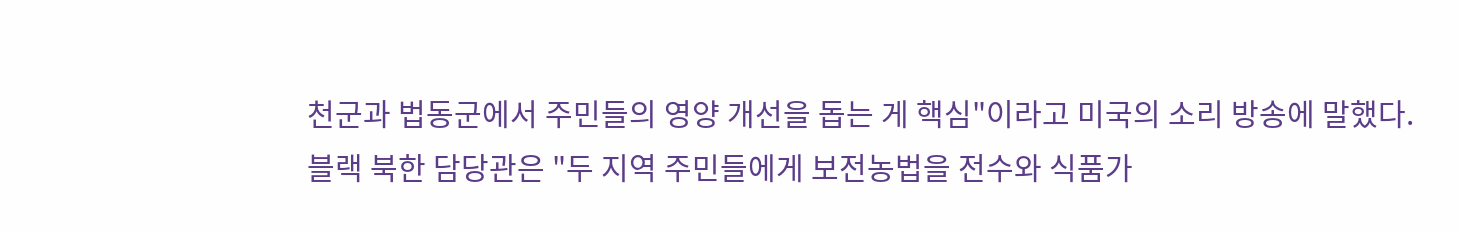천군과 법동군에서 주민들의 영양 개선을 돕는 게 핵심"이라고 미국의 소리 방송에 말했다.
블랙 북한 담당관은 "두 지역 주민들에게 보전농법을 전수와 식품가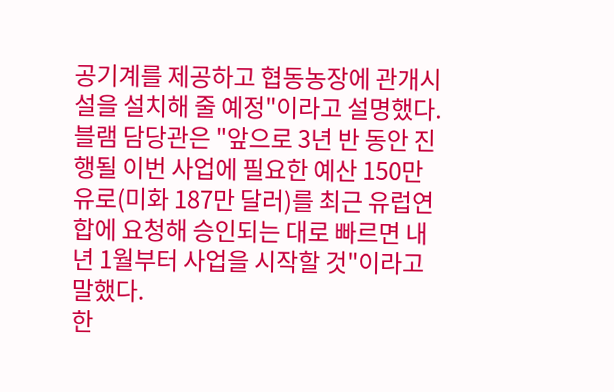공기계를 제공하고 협동농장에 관개시설을 설치해 줄 예정"이라고 설명했다.
블램 담당관은 "앞으로 3년 반 동안 진행될 이번 사업에 필요한 예산 150만 유로(미화 187만 달러)를 최근 유럽연합에 요청해 승인되는 대로 빠르면 내년 1월부터 사업을 시작할 것"이라고 말했다.
한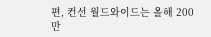편, 컨선 월드와이드는 올해 200만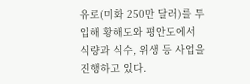유로(미화 250만 달러)를 투입해 황해도와 평안도에서 식량과 식수, 위생 등 사업을 진행하고 있다.